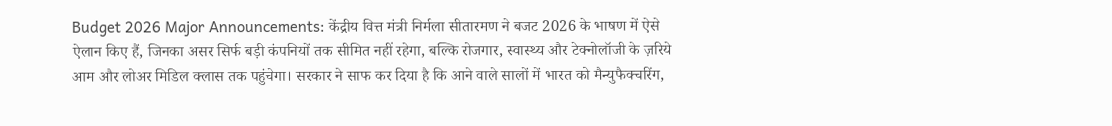Budget 2026 Major Announcements: केंद्रीय वित्त मंत्री निर्मला सीतारमण ने बजट 2026 के भाषण में ऐसे ऐलान किए हैं, जिनका असर सिर्फ बड़ी कंपनियों तक सीमित नहीं रहेगा, बल्कि रोजगार, स्वास्थ्य और टेक्नोलॉजी के ज़रिये आम और लोअर मिडिल क्लास तक पहुंचेगा। सरकार ने साफ कर दिया है कि आने वाले सालों में भारत को मैन्युफैक्चरिंग,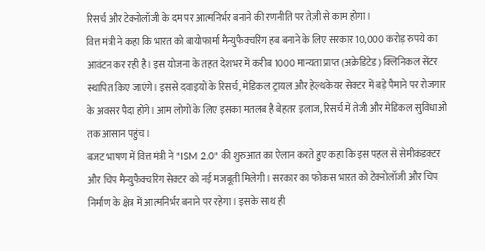रिसर्च और टेक्नोलॉजी के दम पर आत्मनिर्भर बनाने की रणनीति पर तेज़ी से काम होगा।
वित्त मंत्री ने कहा कि भारत को बायोफार्मा मैन्युफैक्चरिंग हब बनाने के लिए सरकार 10,000 करोड़ रुपये का आवंटन कर रही है। इस योजना के तहत देशभर में करीब 1000 मान्यता प्राप्त (अक्रेडिटेड) क्लिनिकल सेंटर स्थापित किए जाएंगे। इससे दवाइयों के रिसर्च, मेडिकल ट्रायल और हेल्थकेयर सेक्टर में बड़े पैमाने पर रोजगार के अवसर पैदा होंगे। आम लोगों के लिए इसका मतलब है बेहतर इलाज, रिसर्च में तेजी और मेडिकल सुविधाओं तक आसान पहुंच।
बजट भाषण में वित्त मंत्री ने "ISM 2.0" की शुरुआत का ऐलान करते हुए कहा कि इस पहल से सेमीकंडक्टर और चिप मैन्युफैक्चरिंग सेक्टर को नई मजबूती मिलेगी। सरकार का फोकस भारत को टेक्नोलॉजी और चिप निर्माण के क्षेत्र में आत्मनिर्भर बनाने पर रहेगा। इसके साथ ही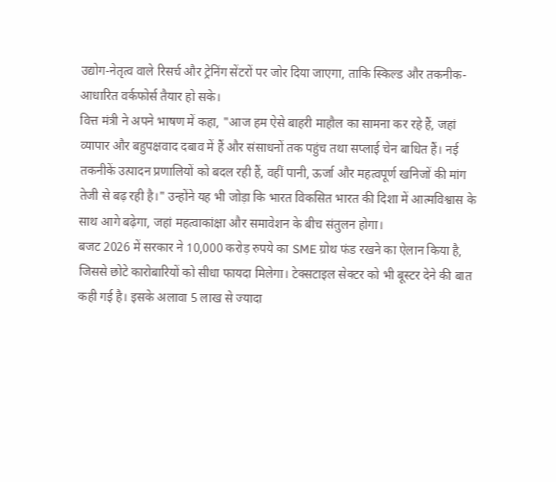उद्योग-नेतृत्व वाले रिसर्च और ट्रेनिंग सेंटरों पर जोर दिया जाएगा, ताकि स्किल्ड और तकनीक-आधारित वर्कफोर्स तैयार हो सके।
वित्त मंत्री ने अपने भाषण में कहा, "आज हम ऐसे बाहरी माहौल का सामना कर रहे हैं, जहां व्यापार और बहुपक्षवाद दबाव में हैं और संसाधनों तक पहुंच तथा सप्लाई चेन बाधित हैं। नई तकनीकें उत्पादन प्रणालियों को बदल रही हैं, वहीं पानी, ऊर्जा और महत्वपूर्ण खनिजों की मांग तेजी से बढ़ रही है।" उन्होंने यह भी जोड़ा कि भारत विकसित भारत की दिशा में आत्मविश्वास के साथ आगे बढ़ेगा, जहां महत्वाकांक्षा और समावेशन के बीच संतुलन होगा।
बजट 2026 में सरकार ने 10,000 करोड़ रुपये का SME ग्रोथ फंड रखने का ऐलान किया है, जिससे छोटे कारोबारियों को सीधा फायदा मिलेगा। टेक्सटाइल सेक्टर को भी बूस्टर देने की बात कही गई है। इसके अलावा 5 लाख से ज्यादा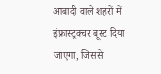आबादी वाले शहरों में इंफ्रास्ट्रक्चर बूस्ट दिया जाएगा, जिससे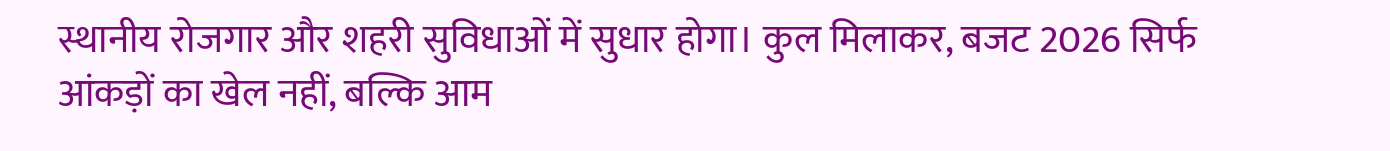स्थानीय रोजगार और शहरी सुविधाओं में सुधार होगा। कुल मिलाकर, बजट 2026 सिर्फ आंकड़ों का खेल नहीं, बल्कि आम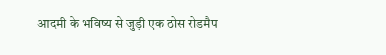आदमी के भविष्य से जुड़ी एक ठोस रोडमैप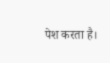पेश करता है।